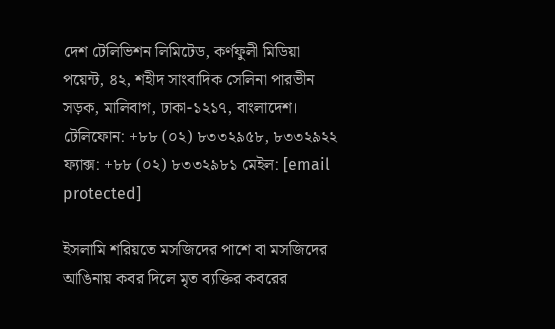দেশ টেলিভিশন লিমিটেড, কর্ণফুলী মিডিয়া পয়েন্ট, ৪২, শহীদ সাংবাদিক সেলিনা পারভীন সড়ক, মালিবাগ, ঢাকা-১২১৭, বাংলাদেশ।
টেলিফোন: +৮৮ (০২) ৮৩৩২৯৫৮, ৮৩৩২৯২২ ফ্যাক্স: +৮৮ (০২) ৮৩৩২৯৮১ মেইল: [email protected]

ইসলামি শরিয়তে মসজিদের পাশে বা মসজিদের আঙিনায় কবর দিলে মৃত ব্যক্তির কবরের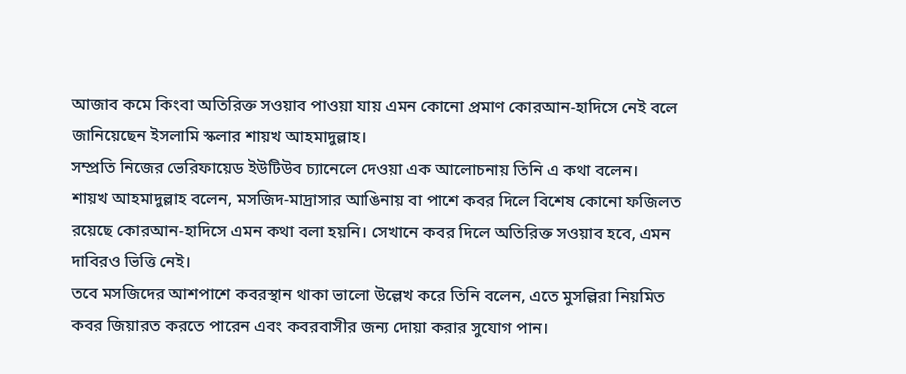আজাব কমে কিংবা অতিরিক্ত সওয়াব পাওয়া যায় এমন কোনো প্রমাণ কোরআন-হাদিসে নেই বলে জানিয়েছেন ইসলামি স্কলার শায়খ আহমাদুল্লাহ।
সম্প্রতি নিজের ভেরিফায়েড ইউটিউব চ্যানেলে দেওয়া এক আলোচনায় তিনি এ কথা বলেন।
শায়খ আহমাদুল্লাহ বলেন, মসজিদ-মাদ্রাসার আঙিনায় বা পাশে কবর দিলে বিশেষ কোনো ফজিলত রয়েছে কোরআন-হাদিসে এমন কথা বলা হয়নি। সেখানে কবর দিলে অতিরিক্ত সওয়াব হবে, এমন দাবিরও ভিত্তি নেই।
তবে মসজিদের আশপাশে কবরস্থান থাকা ভালো উল্লেখ করে তিনি বলেন, এতে মুসল্লিরা নিয়মিত কবর জিয়ারত করতে পারেন এবং কবরবাসীর জন্য দোয়া করার সুযোগ পান।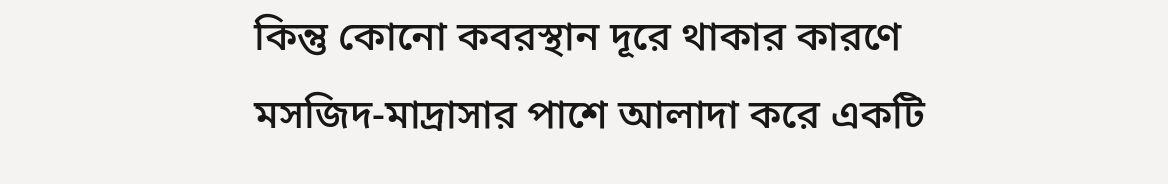কিন্তু কোনো কবরস্থান দূরে থাকার কারণে মসজিদ-মাদ্রাসার পাশে আলাদা করে একটি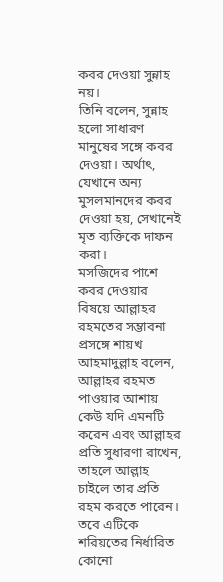কবর দেওয়া সুন্নাহ নয়।
তিনি বলেন, সুন্নাহ হলো সাধারণ মানুষের সঙ্গে কবর দেওয়া। অর্থাৎ, যেখানে অন্য মুসলমানদের কবর দেওয়া হয়, সেখানেই মৃত ব্যক্তিকে দাফন করা।
মসজিদের পাশে কবর দেওয়ার বিষয়ে আল্লাহর রহমতের সম্ভাবনা প্রসঙ্গে শায়খ আহমাদুল্লাহ বলেন, আল্লাহর রহমত পাওয়ার আশায় কেউ যদি এমনটি করেন এবং আল্লাহর প্রতি সুধারণা রাখেন, তাহলে আল্লাহ চাইলে তার প্রতি রহম করতে পারেন। তবে এটিকে শরিয়তের নির্ধারিত কোনো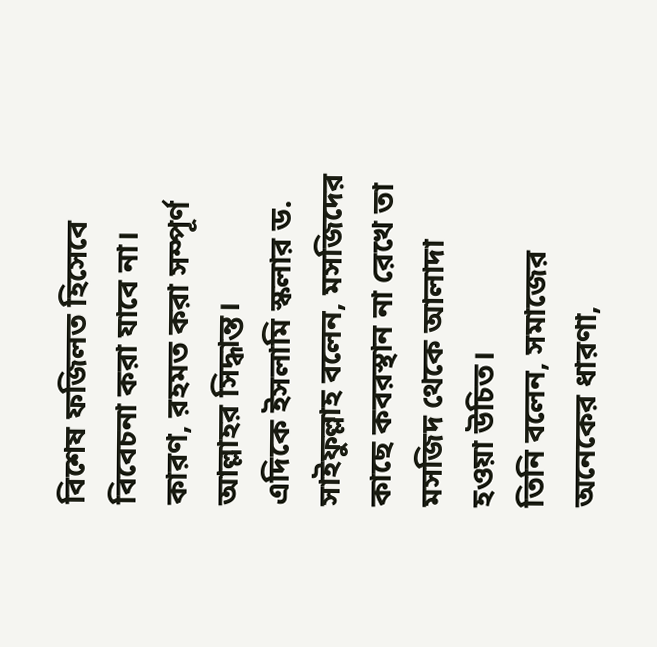বিশেষ ফজিলত হিসেবে বিবেচনা করা যাবে না। কারণ, রহমত করা সম্পূর্ণ আল্লাহর সিদ্ধান্ত।
এদিকে ইসলামি স্কলার ড. সাইফুল্লাহ বলেন, মসজিদের কাছে কবরস্থান না রেখে তা মসজিদ থেকে আলাদা হওয়া উচিত।
তিনি বলেন, সমাজের অনেকের ধারণা,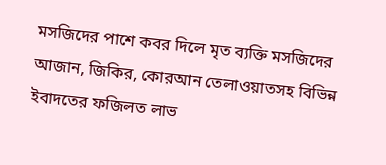মসজিদের পাশে কবর দিলে মৃত ব্যক্তি মসজিদের আজান, জিকির, কোরআন তেলাওয়াতসহ বিভিন্ন ইবাদতের ফজিলত লাভ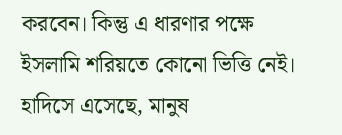করবেন। কিন্তু এ ধারণার পক্ষে ইসলামি শরিয়তে কোনো ভিত্তি নেই।
হাদিসে এসেছে, মানুষ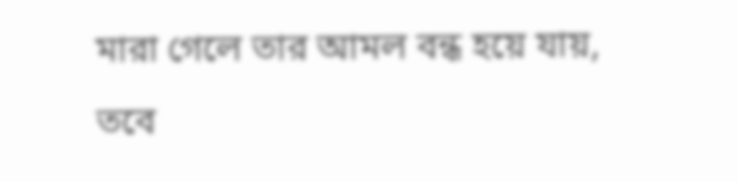মারা গেলে তার আমল বন্ধ হয়ে যায়, তবে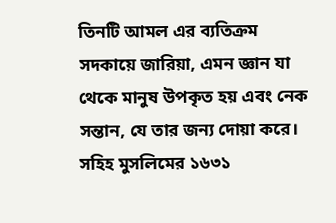তিনটি আমল এর ব্যতিক্রম সদকায়ে জারিয়া, এমন জ্ঞান যা থেকে মানুষ উপকৃত হয় এবং নেক সন্তান, যে তার জন্য দোয়া করে। সহিহ মুসলিমের ১৬৩১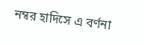নম্বর হাদিসে এ বর্ণনা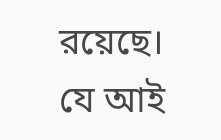রয়েছে।
যে আই